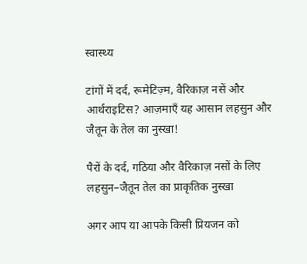स्वास्थ्य

टांगों में दर्द, रूमेटिज़्म, वैरिकाज़ नसें और आर्थराइटिस? आज़माएँ यह आसान लहसुन और जैतून के तेल का नुस्खा!

पैरों के दर्द, गठिया और वैरिकाज़ नसों के लिए लहसुन–जैतून तेल का प्राकृतिक नुस्खा

अगर आप या आपके किसी प्रियजन को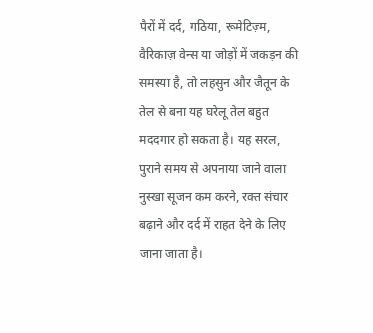पैरों में दर्द, गठिया, रूमेटिज़्म, वैरिकाज़ वेन्स या जोड़ों में जकड़न की समस्या है, तो लहसुन और जैतून के तेल से बना यह घरेलू तेल बहुत मददगार हो सकता है। यह सरल, पुराने समय से अपनाया जाने वाला नुस्खा सूजन कम करने, रक्त संचार बढ़ाने और दर्द में राहत देने के लिए जाना जाता है।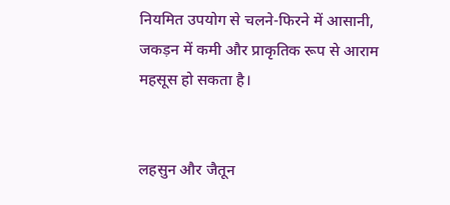नियमित उपयोग से चलने‑फिरने में आसानी, जकड़न में कमी और प्राकृतिक रूप से आराम महसूस हो सकता है।


लहसुन और जैतून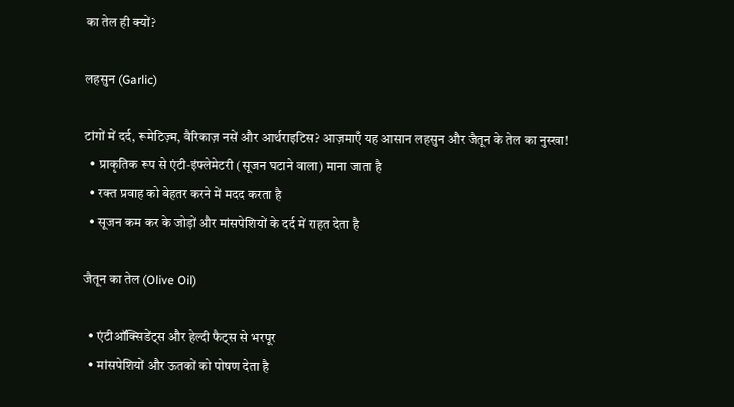का तेल ही क्यों?

लहसुन (Garlic)

टांगों में दर्द, रूमेटिज़्म, वैरिकाज़ नसें और आर्थराइटिस? आज़माएँ यह आसान लहसुन और जैतून के तेल का नुस्खा!
  • प्राकृतिक रूप से एंटी‑इंफ्लेमेटरी (सूजन घटाने वाला) माना जाता है
  • रक्त प्रवाह को बेहतर करने में मदद करता है
  • सूजन कम कर के जोड़ों और मांसपेशियों के दर्द में राहत देता है

जैतून का तेल (Olive Oil)

  • एंटीऑक्सिडेंट्स और हेल्दी फैट्स से भरपूर
  • मांसपेशियों और ऊतकों को पोषण देता है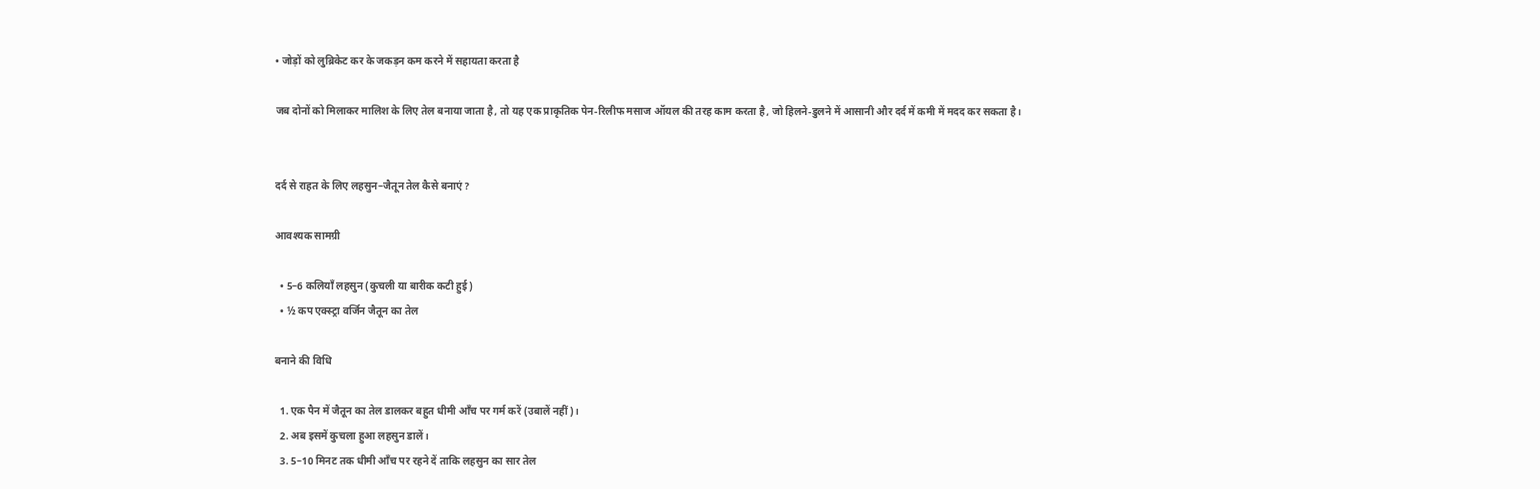• जोड़ों को लुब्रिकेट कर के जकड़न कम करने में सहायता करता है

जब दोनों को मिलाकर मालिश के लिए तेल बनाया जाता है, तो यह एक प्राकृतिक पेन‑रिलीफ मसाज ऑयल की तरह काम करता है, जो हिलने‑डुलने में आसानी और दर्द में कमी में मदद कर सकता है।


दर्द से राहत के लिए लहसुन–जैतून तेल कैसे बनाएं?

आवश्यक सामग्री

  • 5–6 कलियाँ लहसुन (कुचली या बारीक कटी हुई)
  • ½ कप एक्स्ट्रा वर्जिन जैतून का तेल

बनाने की विधि

  1. एक पैन में जैतून का तेल डालकर बहुत धीमी आँच पर गर्म करें (उबालें नहीं)।
  2. अब इसमें कुचला हुआ लहसुन डालें।
  3. 5–10 मिनट तक धीमी आँच पर रहने दें ताकि लहसुन का सार तेल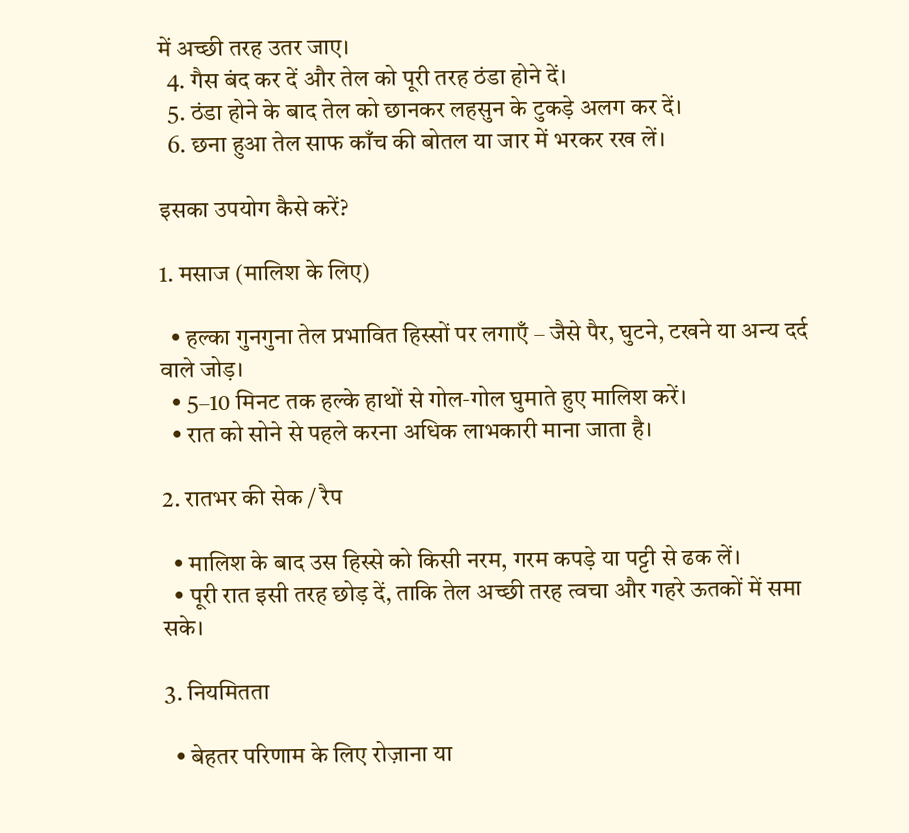में अच्छी तरह उतर जाए।
  4. गैस बंद कर दें और तेल को पूरी तरह ठंडा होने दें।
  5. ठंडा होने के बाद तेल को छानकर लहसुन के टुकड़े अलग कर दें।
  6. छना हुआ तेल साफ काँच की बोतल या जार में भरकर रख लें।

इसका उपयोग कैसे करें?

1. मसाज (मालिश के लिए)

  • हल्का गुनगुना तेल प्रभावित हिस्सों पर लगाएँ – जैसे पैर, घुटने, टखने या अन्य दर्द वाले जोड़।
  • 5–10 मिनट तक हल्के हाथों से गोल‑गोल घुमाते हुए मालिश करें।
  • रात को सोने से पहले करना अधिक लाभकारी माना जाता है।

2. रातभर की सेक / रैप

  • मालिश के बाद उस हिस्से को किसी नरम, गरम कपड़े या पट्टी से ढक लें।
  • पूरी रात इसी तरह छोड़ दें, ताकि तेल अच्छी तरह त्वचा और गहरे ऊतकों में समा सके।

3. नियमितता

  • बेहतर परिणाम के लिए रोज़ाना या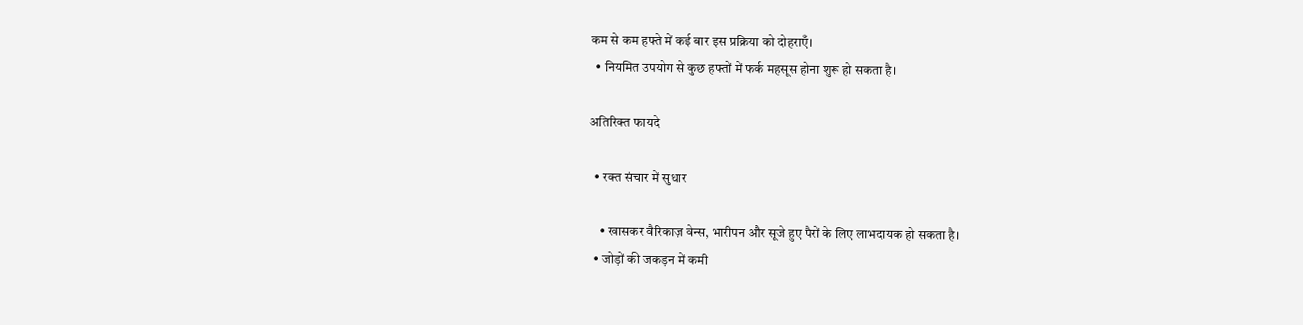कम से कम हफ्ते में कई बार इस प्रक्रिया को दोहराएँ।
  • नियमित उपयोग से कुछ हफ्तों में फर्क महसूस होना शुरू हो सकता है।

अतिरिक्त फायदे

  • रक्त संचार में सुधार

    • खासकर वैरिकाज़ वेन्स, भारीपन और सूजे हुए पैरों के लिए लाभदायक हो सकता है।
  • जोड़ों की जकड़न में कमी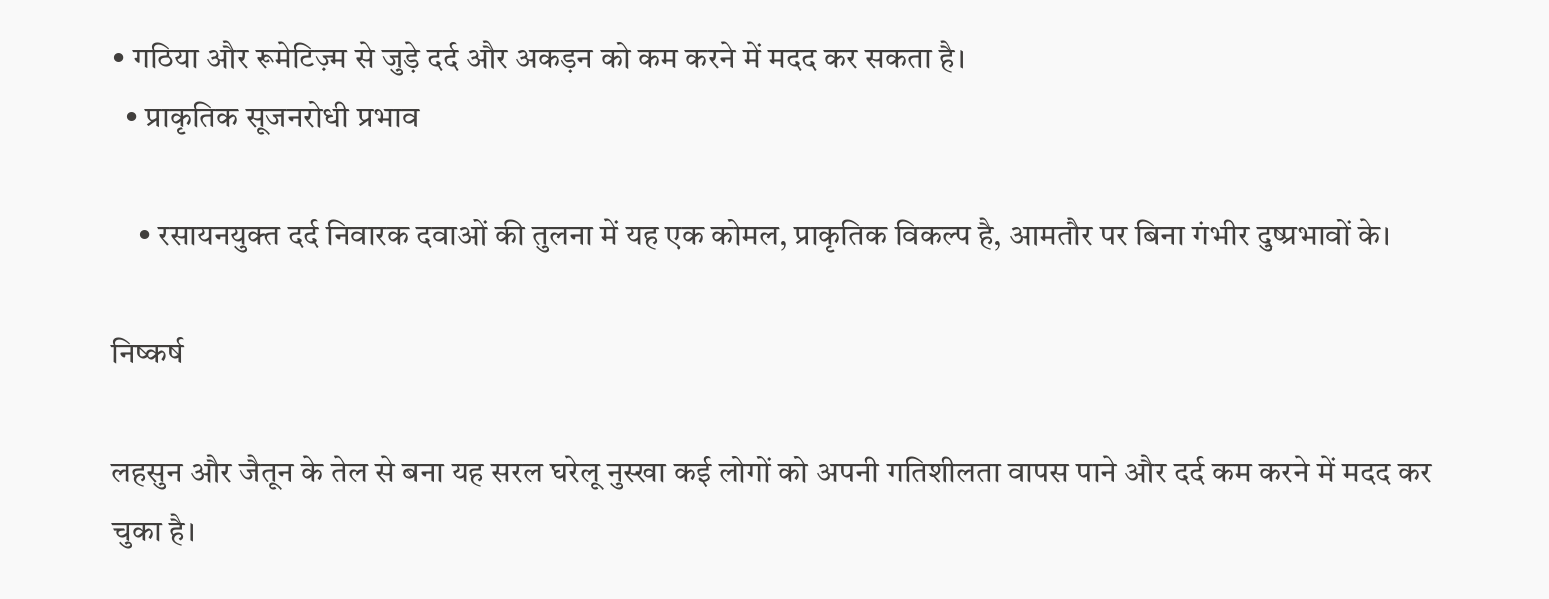• गठिया और रूमेटिज़्म से जुड़े दर्द और अकड़न को कम करने में मदद कर सकता है।
  • प्राकृतिक सूजनरोधी प्रभाव

    • रसायनयुक्त दर्द निवारक दवाओं की तुलना में यह एक कोमल, प्राकृतिक विकल्प है, आमतौर पर बिना गंभीर दुष्प्रभावों के।

निष्कर्ष

लहसुन और जैतून के तेल से बना यह सरल घरेलू नुस्खा कई लोगों को अपनी गतिशीलता वापस पाने और दर्द कम करने में मदद कर चुका है।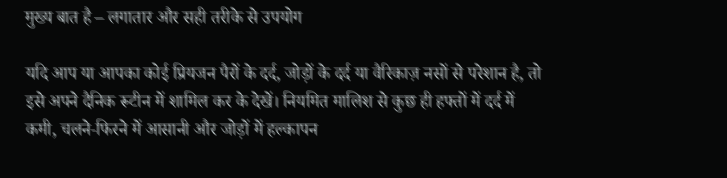मुख्य बात है – लगातार और सही तरीके से उपयोग

यदि आप या आपका कोई प्रियजन पैरों के दर्द, जोड़ों के दर्द या वैरिकाज़ नसों से परेशान है, तो इसे अपने दैनिक रूटीन में शामिल कर के देखें। नियमित मालिश से कुछ ही हफ्तों में दर्द में कमी, चलने‑फिरने में आसानी और जोड़ों में हल्कापन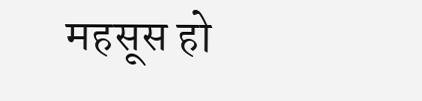महसूस हो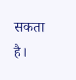सकता है।